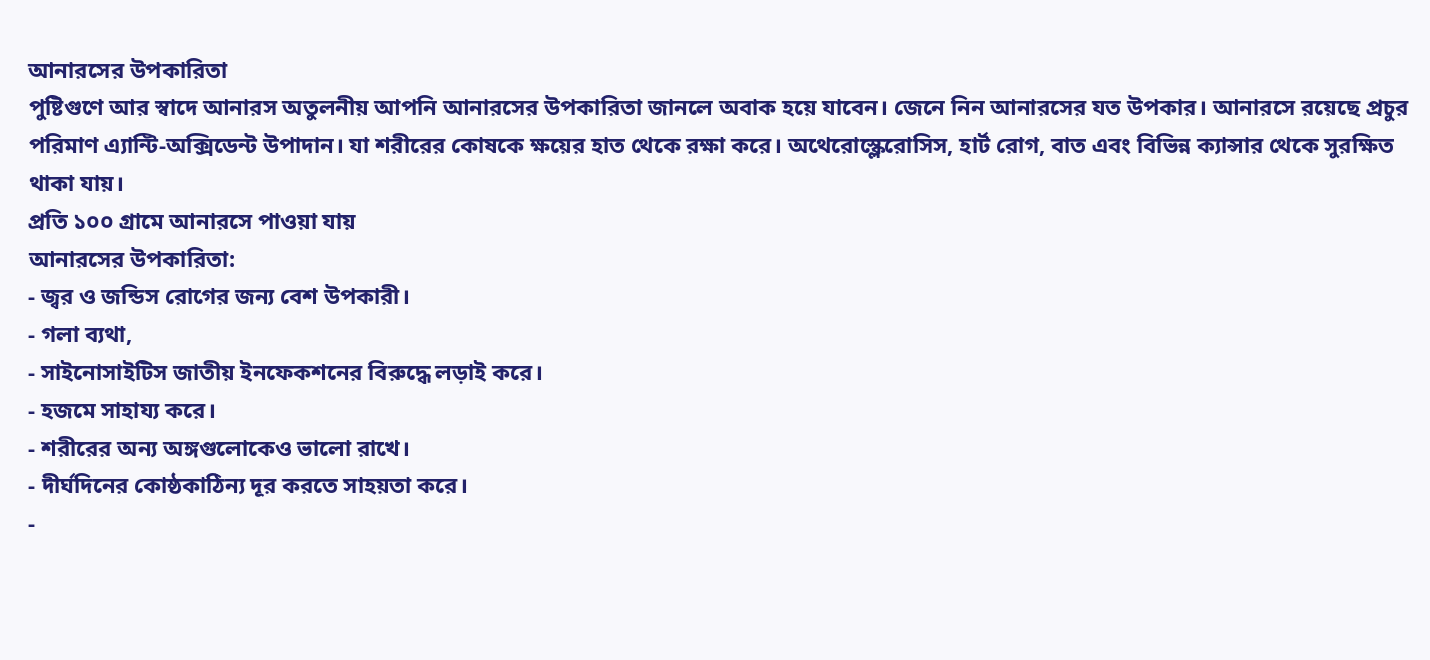আনারসের উপকারিতা
পুষ্টিগুণে আর স্বাদে আনারস অতুলনীয় আপনি আনারসের উপকারিতা জানলে অবাক হয়ে যাবেন। জেনে নিন আনারসের যত উপকার। আনারসে রয়েছে প্রচুর পরিমাণ এ্যান্টি-অক্সিডেন্ট উপাদান। যা শরীরের কোষকে ক্ষয়ের হাত থেকে রক্ষা করে। অথেরোস্ক্লেরোসিস, হার্ট রোগ, বাত এবং বিভিন্ন ক্যান্সার থেকে সুরক্ষিত থাকা যায়।
প্রতি ১০০ গ্রামে আনারসে পাওয়া যায়
আনারসের উপকারিতা:
- জ্বর ও জন্ডিস রোগের জন্য বেশ উপকারী।
- গলা ব্যথা,
- সাইনোসাইটিস জাতীয় ইনফেকশনের বিরুদ্ধে লড়াই করে।
- হজমে সাহায্য করে।
- শরীরের অন্য অঙ্গগুলোকেও ভালো রাখে।
- দীর্ঘদিনের কোষ্ঠকাঠিন্য দূর করতে সাহয়তা করে।
-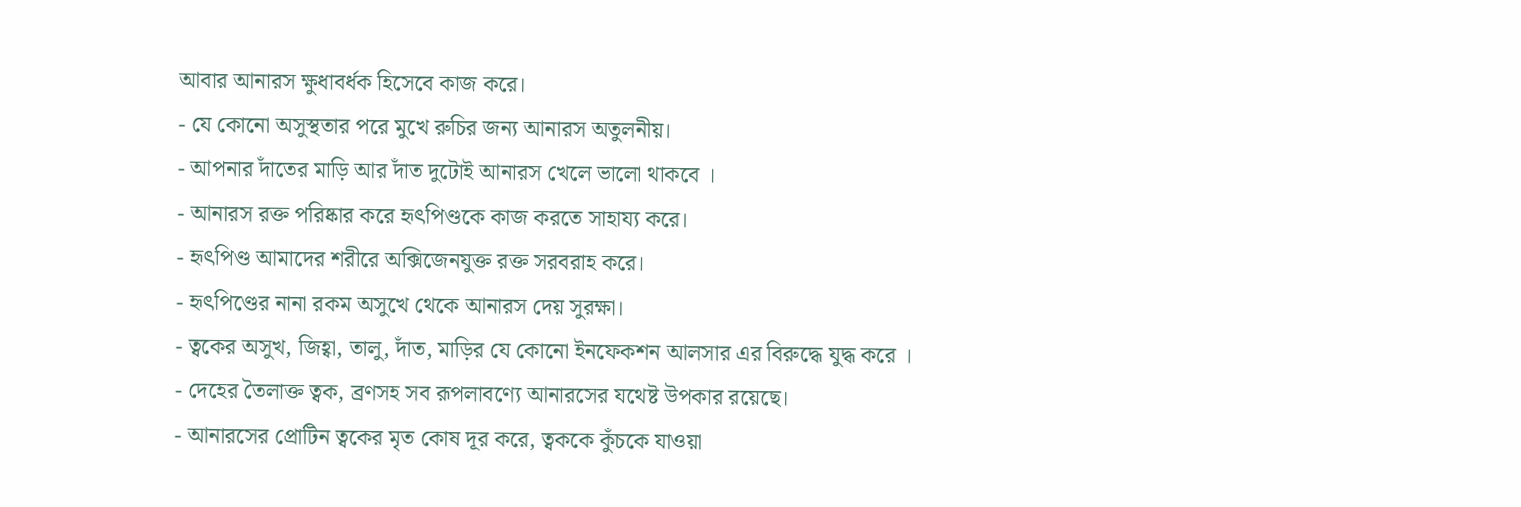আবার আনারস ক্ষুধাবর্ধক হিসেবে কাজ করে।
- যে কোনো অসুস্থতার পরে মুখে রুচির জন্য আনারস অতুলনীয়।
- আপনার দাঁতের মাড়ি আর দাঁত দুটোই আনারস খেলে ভালো থাকবে ।
- আনারস রক্ত পরিষ্কার করে হৃৎপিণ্ডকে কাজ করতে সাহায্য করে।
- হৃৎপিণ্ড আমাদের শরীরে অক্সিজেনযুক্ত রক্ত সরবরাহ করে।
- হৃৎপিণ্ডের নানা রকম অসুখে থেকে আনারস দেয় সুরক্ষা।
- ত্বকের অসুখ, জিহ্বা, তালু, দাঁত, মাড়ির যে কোনো ইনফেকশন আলসার এর বিরুদ্ধে যুদ্ধ করে ।
- দেহের তৈলাক্ত ত্বক, ব্রণসহ সব রূপলাবণ্যে আনারসের যথেষ্ট উপকার রয়েছে।
- আনারসের প্রোটিন ত্বকের মৃত কোষ দূর করে, ত্বককে কুঁচকে যাওয়া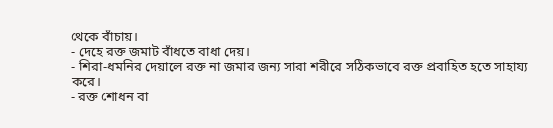থেকে বাঁচায়।
- দেহে রক্ত জমাট বাঁধতে বাধা দেয়।
- শিরা-ধমনির দেয়ালে রক্ত না জমার জন্য সারা শরীরে সঠিকভাবে রক্ত প্রবাহিত হতে সাহায্য করে।
- রক্ত শোধন বা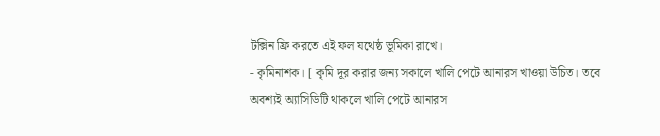টক্সিন ফ্রি করতে এই ফল যথেষ্ঠ ভূমিকা রাখে।
- কৃমিনাশক। [ কৃমি দূর করার জন্য সকালে খালি পেটে আনারস খাওয়া উচিত। তবে অবশ্যই অ্যাসিডিটি থাকলে খালি পেটে আনারস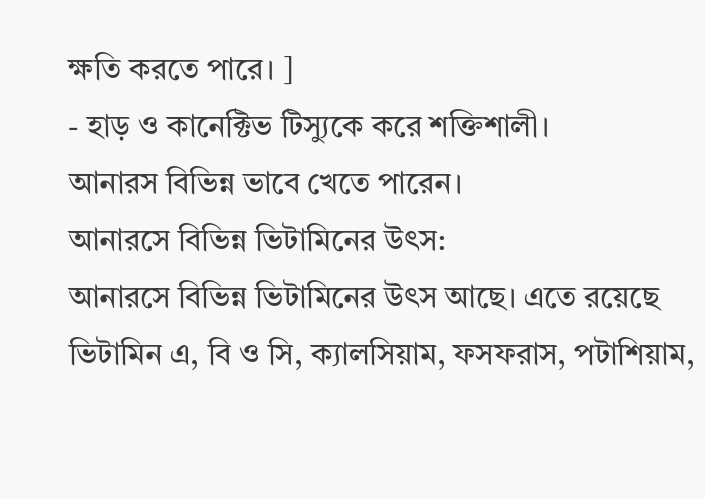ক্ষতি করতে পারে। ]
- হাড় ও কানেক্টিভ টিস্যুকে করে শক্তিশালী।
আনারস বিভিন্ন ভাবে খেতে পারেন।
আনারসে বিভিন্ন ভিটামিনের উৎস:
আনারসে বিভিন্ন ভিটামিনের উৎস আছে। এতে রয়েছে ভিটামিন এ, বি ও সি, ক্যালসিয়াম, ফসফরাস, পটাশিয়াম,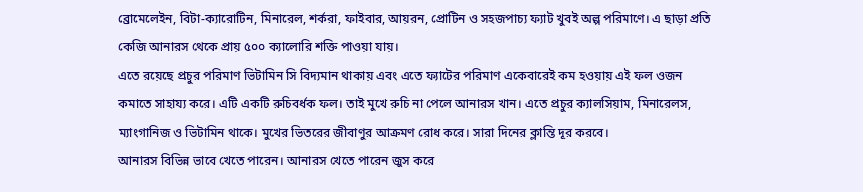ব্রোমেলেইন, বিটা-ক্যারোটিন, মিনারেল, শর্করা, ফাইবার, আয়রন, প্রোটিন ও সহজপাচ্য ফ্যাট খুবই অল্প পরিমাণে। এ ছাড়া প্রতি কেজি আনারস থেকে প্রায় ৫০০ ক্যালোরি শক্তি পাওয়া যায়।
এতে রয়েছে প্রচুর পরিমাণ ভিটামিন সি বিদ্যমান থাকায় এবং এতে ফ্যাটের পরিমাণ একেবারেই কম হওয়ায় এই ফল ওজন কমাতে সাহায্য করে। এটি একটি রুচিবর্ধক ফল। তাই মুখে রুচি না পেলে আনারস খান। এতে প্রচুর ক্যালসিয়াম, মিনারেলস, ম্যাংগানিজ ও ভিটামিন থাকে। মুখের ভিতরের জীবাণুর আক্রমণ রোধ করে। সারা দিনের ক্লান্তি দূর করবে।
আনারস বিভিন্ন ভাবে খেতে পারেন। আনারস খেতে পারেন জুস করে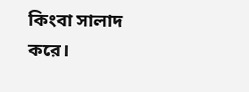কিংবা সালাদ করে।